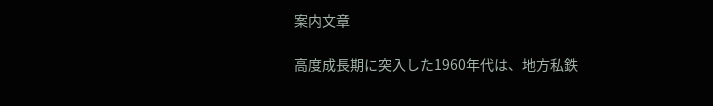案内文章

高度成長期に突入した1960年代は、地方私鉄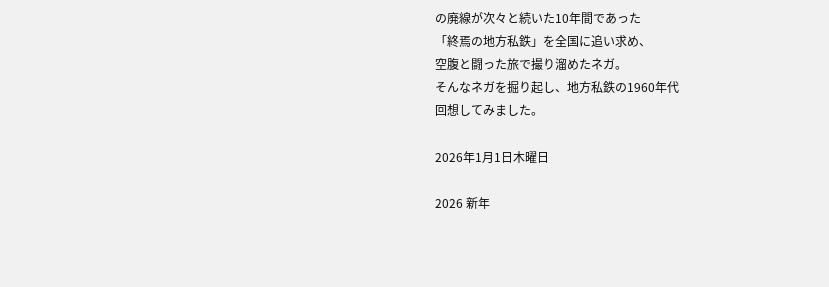の廃線が次々と続いた10年間であった
「終焉の地方私鉄」を全国に追い求め、
空腹と闘った旅で撮り溜めたネガ。
そんなネガを掘り起し、地方私鉄の1960年代
回想してみました。

2026年1月1日木曜日

2026 新年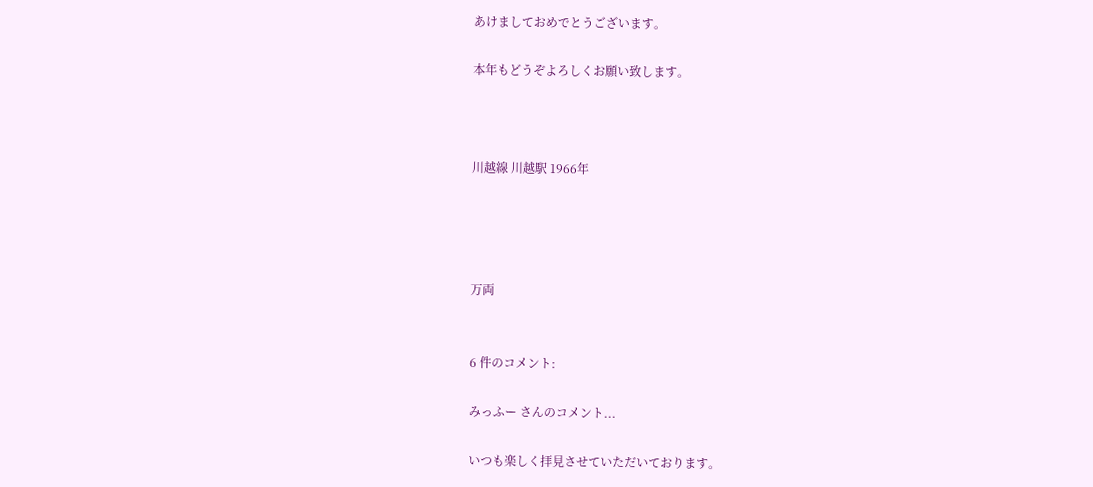あけましておめでとうございます。

本年もどうぞよろしくお願い致します。



川越線 川越駅 1966年




万両


6 件のコメント:

みっふー さんのコメント...

いつも楽しく拝見させていただいております。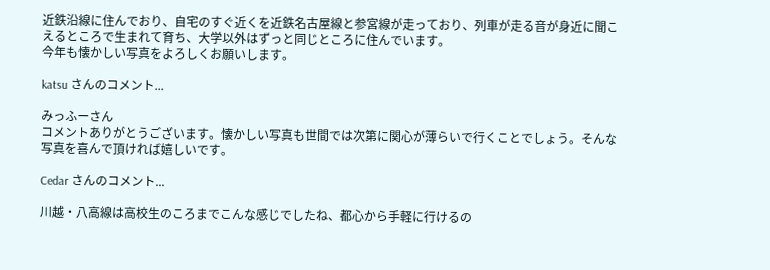近鉄沿線に住んでおり、自宅のすぐ近くを近鉄名古屋線と参宮線が走っており、列車が走る音が身近に聞こえるところで生まれて育ち、大学以外はずっと同じところに住んでいます。
今年も懐かしい写真をよろしくお願いします。

katsu さんのコメント...

みっふーさん
コメントありがとうございます。懐かしい写真も世間では次第に関心が薄らいで行くことでしょう。そんな写真を喜んで頂ければ嬉しいです。

Cedar さんのコメント...

川越・八高線は高校生のころまでこんな感じでしたね、都心から手軽に行けるの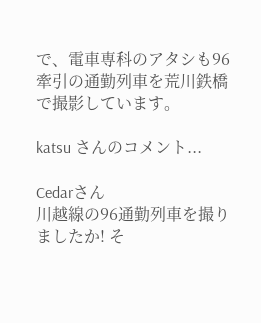で、電車専科のアタシも96牽引の通勤列車を荒川鉄橋で撮影しています。

katsu さんのコメント...

Cedarさん
川越線の96通勤列車を撮りましたか! そ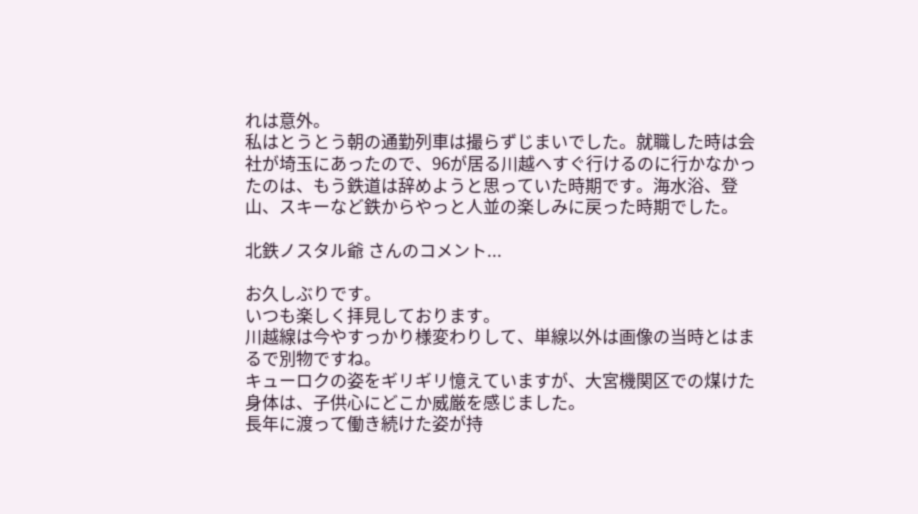れは意外。
私はとうとう朝の通勤列車は撮らずじまいでした。就職した時は会社が埼玉にあったので、96が居る川越へすぐ行けるのに行かなかったのは、もう鉄道は辞めようと思っていた時期です。海水浴、登山、スキーなど鉄からやっと人並の楽しみに戻った時期でした。

北鉄ノスタル爺 さんのコメント...

お久しぶりです。
いつも楽しく拝見しております。
川越線は今やすっかり様変わりして、単線以外は画像の当時とはまるで別物ですね。
キューロクの姿をギリギリ憶えていますが、大宮機関区での煤けた身体は、子供心にどこか威厳を感じました。
長年に渡って働き続けた姿が持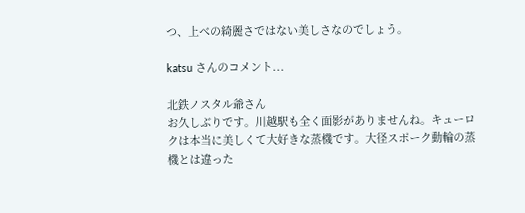つ、上べの綺麗さではない美しさなのでしょう。

katsu さんのコメント...

北鉄ノスタル爺さん
お久しぶりです。川越駅も全く面影がありませんね。キューロクは本当に美しくて大好きな蒸機です。大径スポーク動輪の蒸機とは違った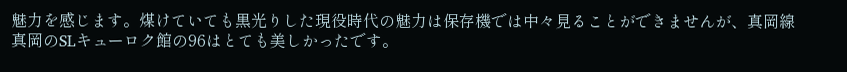魅力を感じます。煤けていても黒光りした現役時代の魅力は保存機では中々見ることができませんが、真岡線真岡のSLキューロク館の96はとても美しかったです。